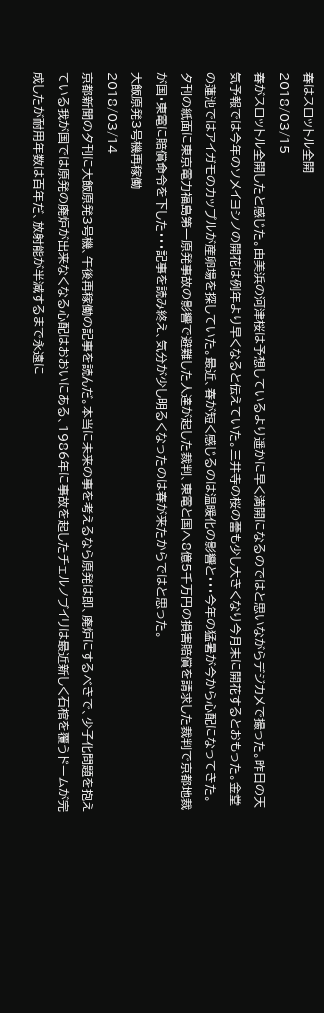春はスロットル全開
2018/03/15
春がスロットル全開したと感じた。由美浜の河津桜は予想しているより遥かに早く満開になるのではと思いながらデジカメで撮った。昨日の天気予報では今年のソメイヨシノの開花は例年より早くなると伝えていた。三井寺の桜の蕾も少し大きくなり今月末に開花するとおもった。金堂の蓮池ではアイガモのカップルが産卵場を探していた。最近、春が短く感じるのは温暖化の影響と・・・今年の猛暑が今から心配になってきた。
夕刊の紙面に東京電力福島第一原発事故の影響で避難した人達が起した裁判、東電と国へ8億5千万円の損害賠償を請求した裁判で京都地裁が国・東電に賠償命令を下した・・・記事を読み終え、気分が少し明るくなったのは春が来たからではと思った。
大飯原発3号機再稼働
2018/03/14
京都新聞の夕刊に大飯原発3号機、午後再稼働の記事を読んだ。本当に未来の事を考えるなら原発は即、廃炉にするべきで、少子化問題を抱えている我が国では原発の廃炉が出来なくなる心配はおおいにある、1986年に事故を起したチェルノブイリは最近新しく石棺を覆うドームが完成したが耐用年数は百年だ、放射能が半減するまで永遠に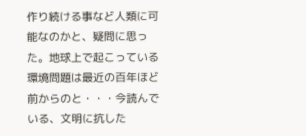作り続ける事など人類に可能なのかと、疑問に思った。地球上で起こっている環境問題は最近の百年ほど前からのと・・・今読んでいる、文明に抗した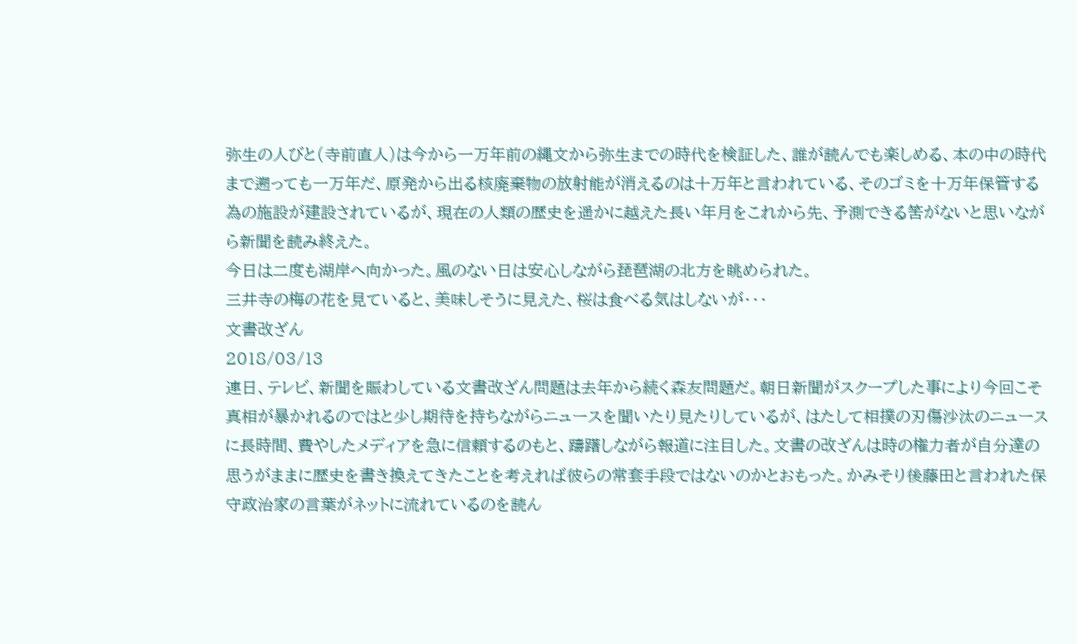弥生の人びと(寺前直人)は今から一万年前の縄文から弥生までの時代を検証した、誰が読んでも楽しめる、本の中の時代まで遡っても一万年だ、原発から出る核廃棄物の放射能が消えるのは十万年と言われている、そのゴミを十万年保管する為の施設が建設されているが、現在の人類の歴史を遥かに越えた長い年月をこれから先、予測できる筈がないと思いながら新聞を読み終えた。
今日は二度も湖岸へ向かった。風のない日は安心しながら琵琶湖の北方を眺められた。
三井寺の梅の花を見ていると、美味しそうに見えた、桜は食べる気はしないが・・・
文書改ざん
2018/03/13
連日、テレビ、新聞を賑わしている文書改ざん問題は去年から続く森友問題だ。朝日新聞がスクープした事により今回こそ真相が暴かれるのではと少し期待を持ちながらニュースを聞いたり見たりしているが、はたして相撲の刃傷沙汰のニュースに長時間、費やしたメディアを急に信頼するのもと、躊躇しながら報道に注目した。文書の改ざんは時の権力者が自分達の思うがままに歴史を書き換えてきたことを考えれば彼らの常套手段ではないのかとおもった。かみそり後藤田と言われた保守政治家の言葉がネットに流れているのを読ん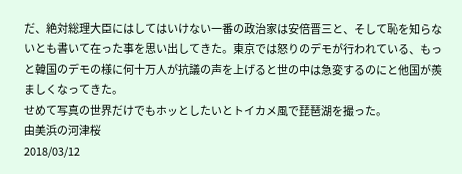だ、絶対総理大臣にはしてはいけない一番の政治家は安倍晋三と、そして恥を知らないとも書いて在った事を思い出してきた。東京では怒りのデモが行われている、もっと韓国のデモの様に何十万人が抗議の声を上げると世の中は急変するのにと他国が羨ましくなってきた。
せめて写真の世界だけでもホッとしたいとトイカメ風で琵琶湖を撮った。
由美浜の河津桜
2018/03/12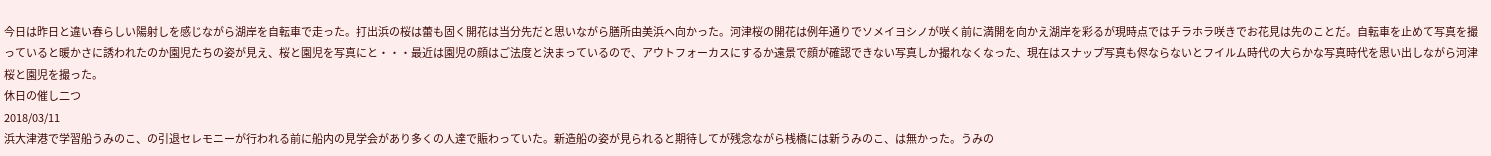今日は昨日と違い春らしい陽射しを感じながら湖岸を自転車で走った。打出浜の桜は蕾も固く開花は当分先だと思いながら膳所由美浜へ向かった。河津桜の開花は例年通りでソメイヨシノが咲く前に満開を向かえ湖岸を彩るが現時点ではチラホラ咲きでお花見は先のことだ。自転車を止めて写真を撮っていると暖かさに誘われたのか園児たちの姿が見え、桜と園児を写真にと・・・最近は園児の顔はご法度と決まっているので、アウトフォーカスにするか遠景で顔が確認できない写真しか撮れなくなった、現在はスナップ写真も侭ならないとフイルム時代の大らかな写真時代を思い出しながら河津桜と園児を撮った。
休日の催し二つ
2018/03/11
浜大津港で学習船うみのこ、の引退セレモニーが行われる前に船内の見学会があり多くの人達で賑わっていた。新造船の姿が見られると期待してが残念ながら桟橋には新うみのこ、は無かった。うみの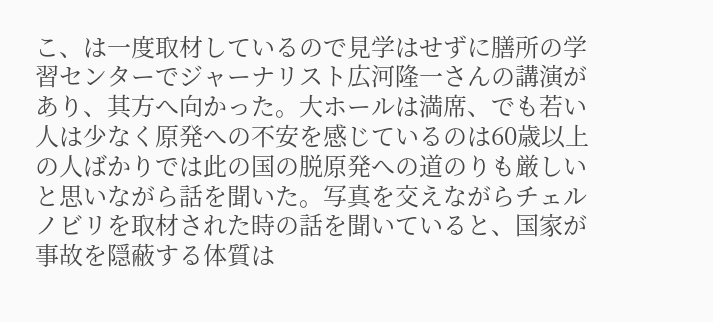こ、は一度取材しているので見学はせずに膳所の学習センターでジャーナリスト広河隆一さんの講演があり、其方へ向かった。大ホールは満席、でも若い人は少なく原発への不安を感じているのは60歳以上の人ばかりでは此の国の脱原発への道のりも厳しいと思いながら話を聞いた。写真を交えながらチェルノビリを取材された時の話を聞いていると、国家が事故を隠蔽する体質は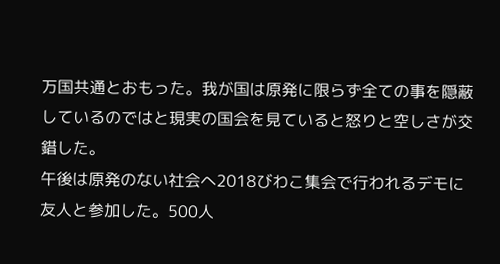万国共通とおもった。我が国は原発に限らず全ての事を隠蔽しているのではと現実の国会を見ていると怒りと空しさが交錯した。
午後は原発のない社会へ2018びわこ集会で行われるデモに友人と参加した。500人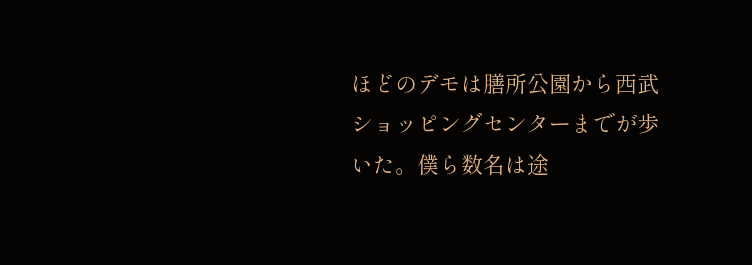ほどのデモは膳所公園から西武ショッピングセンターまでが歩いた。僕ら数名は途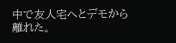中で友人宅へとデモから離れた。